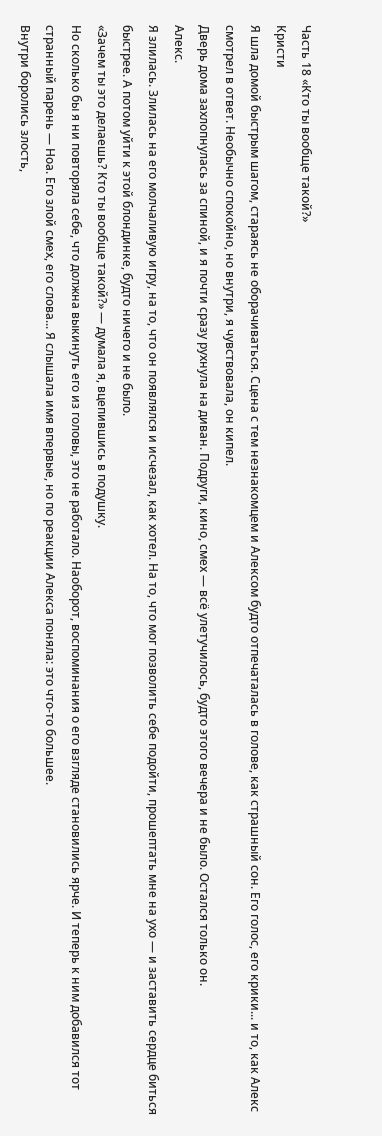Часть 18 «Кто ты вообще такой?»
Кристи
Я шла домой быстрым шагом, стараясь не оборачиваться. Сцена с тем незнакомцем и Алексом будто отпечаталась в голове, как страшный сон. Его голос, его крики... и то, как Алекс смотрел в ответ. Необычно спокойно, но внутри, я чувствовала, он кипел.
Дверь дома захлопнулась за спиной, и я почти сразу рухнула на диван. Подруги, кино, смех — всё улетучилось, будто этого вечера и не было. Остался только он.
Алекс.
Я злилась. Злилась на его молчаливую игру, на то, что он появлялся и исчезал, как хотел. На то, что мог позволить себе подойти, прошептать мне на ухо — и заставить сердце биться быстрее. А потом уйти к этой блондинке, будто ничего и не было.
«Зачем ты это делаешь? Кто ты вообще такой?» — думала я, вцепившись в подушку.
Но сколько бы я ни повторяла себе, что должна выкинуть его из головы, это не работало. Наоборот, воспоминания о его взгляде становились ярче. И теперь к ним добавился тот странный парень — Ноа. Его злой смех, его слова... Я слышала имя впервые, но по реакции Алекса поняла: это что-то большее.
Внутри боролись злость,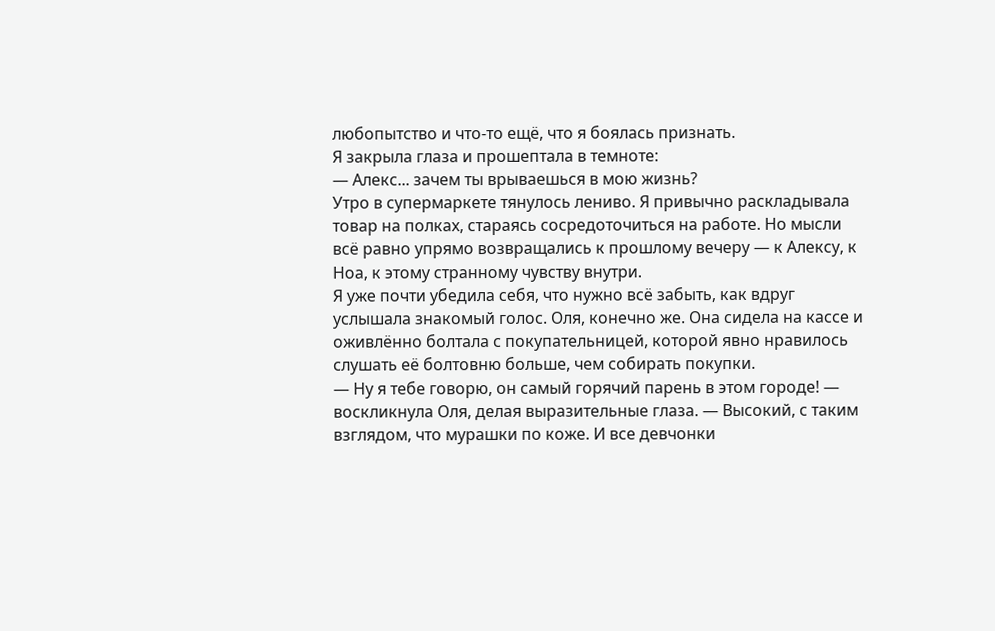любопытство и что-то ещё, что я боялась признать.
Я закрыла глаза и прошептала в темноте:
— Алекс... зачем ты врываешься в мою жизнь?
Утро в супермаркете тянулось лениво. Я привычно раскладывала товар на полках, стараясь сосредоточиться на работе. Но мысли всё равно упрямо возвращались к прошлому вечеру — к Алексу, к Ноа, к этому странному чувству внутри.
Я уже почти убедила себя, что нужно всё забыть, как вдруг услышала знакомый голос. Оля, конечно же. Она сидела на кассе и оживлённо болтала с покупательницей, которой явно нравилось слушать её болтовню больше, чем собирать покупки.
— Ну я тебе говорю, он самый горячий парень в этом городе! — воскликнула Оля, делая выразительные глаза. — Высокий, с таким взглядом, что мурашки по коже. И все девчонки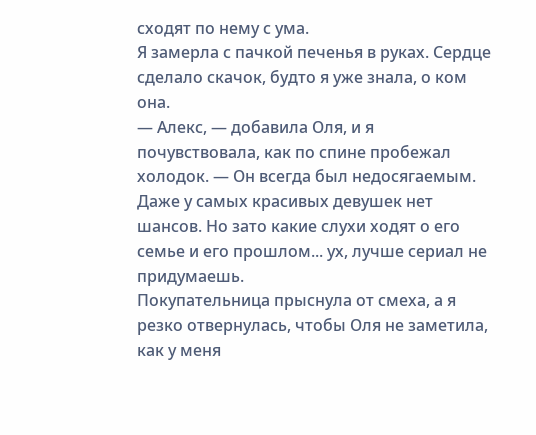сходят по нему с ума.
Я замерла с пачкой печенья в руках. Сердце сделало скачок, будто я уже знала, о ком она.
— Алекс, — добавила Оля, и я почувствовала, как по спине пробежал холодок. — Он всегда был недосягаемым. Даже у самых красивых девушек нет шансов. Но зато какие слухи ходят о его семье и его прошлом... ух, лучше сериал не придумаешь.
Покупательница прыснула от смеха, а я резко отвернулась, чтобы Оля не заметила, как у меня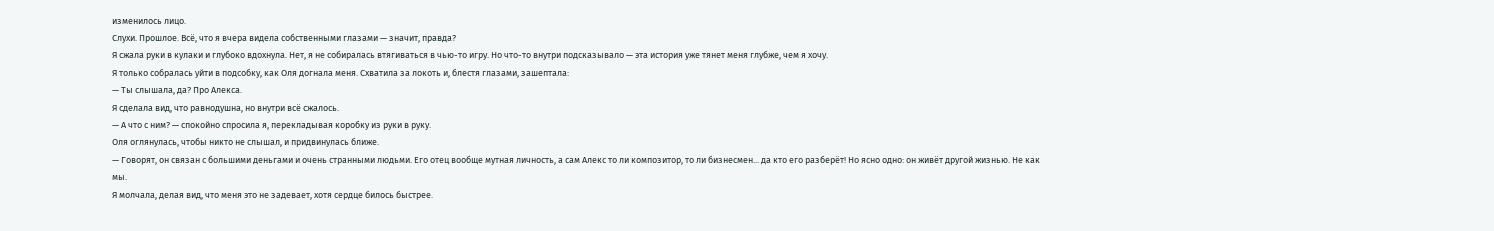изменилось лицо.
Слухи. Прошлое. Всё, что я вчера видела собственными глазами — значит, правда?
Я сжала руки в кулаки и глубоко вдохнула. Нет, я не собиралась втягиваться в чью-то игру. Но что-то внутри подсказывало — эта история уже тянет меня глубже, чем я хочу.
Я только собралась уйти в подсобку, как Оля догнала меня. Схватила за локоть и, блестя глазами, зашептала:
— Ты слышала, да? Про Алекса.
Я сделала вид, что равнодушна, но внутри всё сжалось.
— А что с ним? — спокойно спросила я, перекладывая коробку из руки в руку.
Оля оглянулась, чтобы никто не слышал, и придвинулась ближе.
— Говорят, он связан с большими деньгами и очень странными людьми. Его отец вообще мутная личность, а сам Алекс то ли композитор, то ли бизнесмен... да кто его разберёт! Но ясно одно: он живёт другой жизнью. Не как мы.
Я молчала, делая вид, что меня это не задевает, хотя сердце билось быстрее.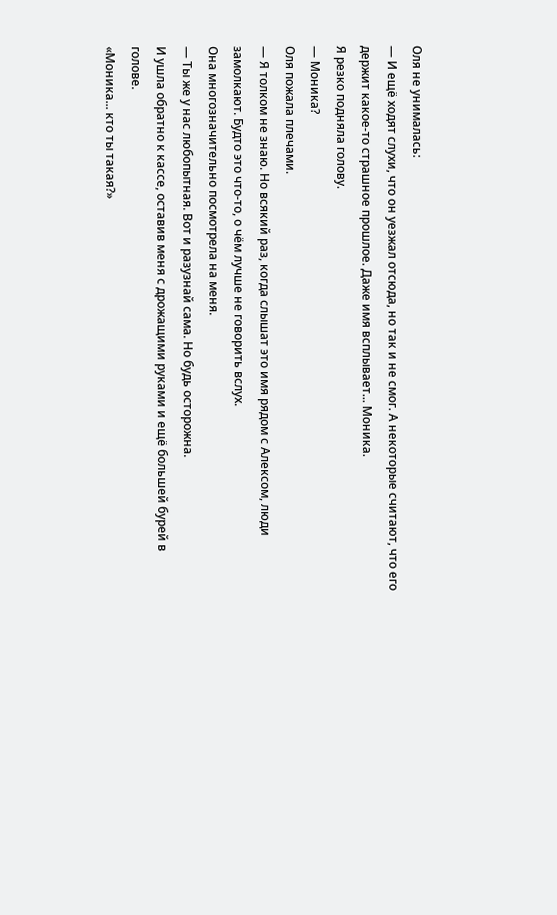Оля не унималась:
— И ещё ходят слухи, что он уезжал отсюда, но так и не смог. А некоторые считают, что его держит какое-то страшное прошлое. Даже имя всплывает... Моника.
Я резко подняла голову.
— Моника?
Оля пожала плечами.
— Я толком не знаю. Но всякий раз, когда слышат это имя рядом с Алексом, люди замолкают. Будто это что-то, о чём лучше не говорить вслух.
Она многозначительно посмотрела на меня.
— Ты же у нас любопытная. Вот и разузнай сама. Но будь осторожна.
И ушла обратно к кассе, оставив меня с дрожащими руками и ещё большей бурей в голове.
«Моника... кто ты такая?»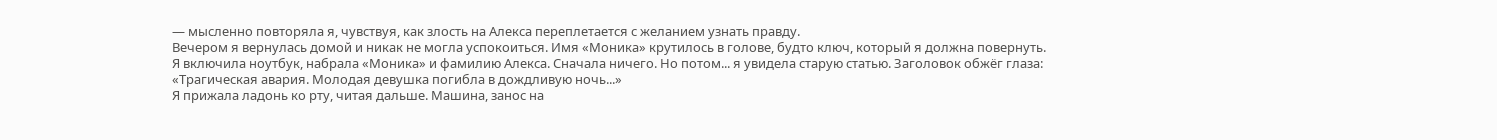— мысленно повторяла я, чувствуя, как злость на Алекса переплетается с желанием узнать правду.
Вечером я вернулась домой и никак не могла успокоиться. Имя «Моника» крутилось в голове, будто ключ, который я должна повернуть.
Я включила ноутбук, набрала «Моника» и фамилию Алекса. Сначала ничего. Но потом... я увидела старую статью. Заголовок обжёг глаза:
«Трагическая авария. Молодая девушка погибла в дождливую ночь...»
Я прижала ладонь ко рту, читая дальше. Машина, занос на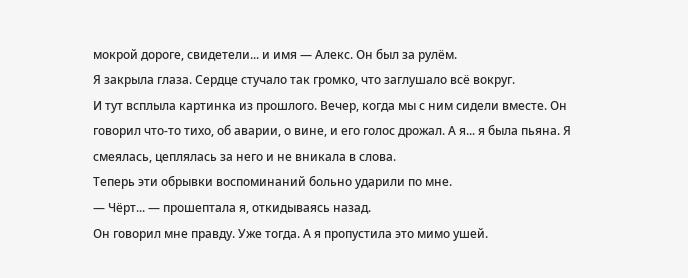мокрой дороге, свидетели... и имя — Алекс. Он был за рулём.
Я закрыла глаза. Сердце стучало так громко, что заглушало всё вокруг.
И тут всплыла картинка из прошлого. Вечер, когда мы с ним сидели вместе. Он говорил что-то тихо, об аварии, о вине, и его голос дрожал. А я... я была пьяна. Я смеялась, цеплялась за него и не вникала в слова.
Теперь эти обрывки воспоминаний больно ударили по мне.
— Чёрт... — прошептала я, откидываясь назад.
Он говорил мне правду. Уже тогда. А я пропустила это мимо ушей.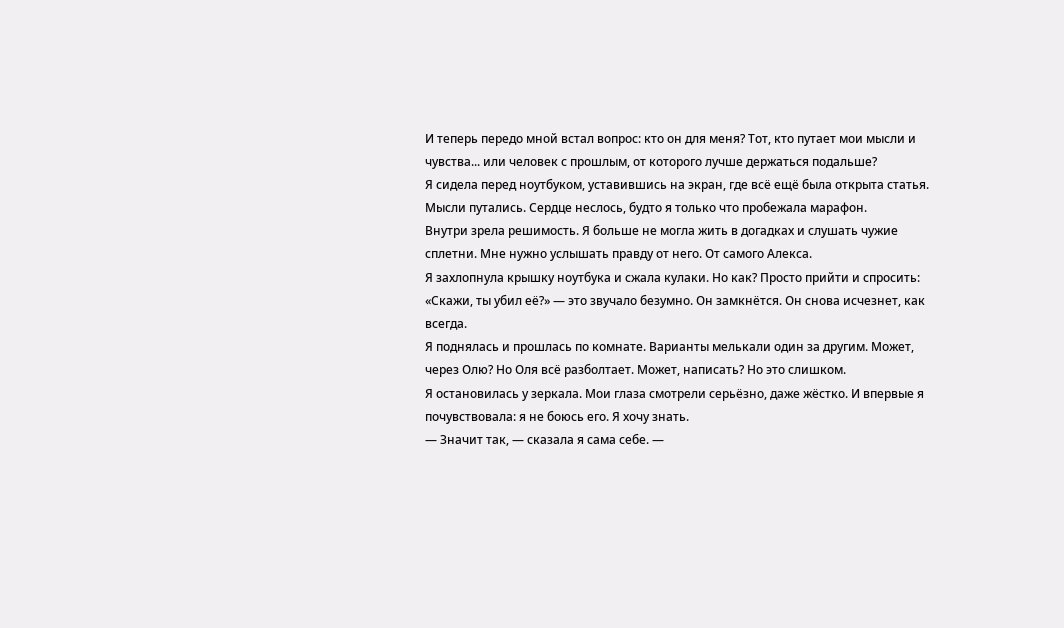И теперь передо мной встал вопрос: кто он для меня? Тот, кто путает мои мысли и чувства... или человек с прошлым, от которого лучше держаться подальше?
Я сидела перед ноутбуком, уставившись на экран, где всё ещё была открыта статья. Мысли путались. Сердце неслось, будто я только что пробежала марафон.
Внутри зрела решимость. Я больше не могла жить в догадках и слушать чужие сплетни. Мне нужно услышать правду от него. От самого Алекса.
Я захлопнула крышку ноутбука и сжала кулаки. Но как? Просто прийти и спросить: «Скажи, ты убил её?» — это звучало безумно. Он замкнётся. Он снова исчезнет, как всегда.
Я поднялась и прошлась по комнате. Варианты мелькали один за другим. Может, через Олю? Но Оля всё разболтает. Может, написать? Но это слишком.
Я остановилась у зеркала. Мои глаза смотрели серьёзно, даже жёстко. И впервые я почувствовала: я не боюсь его. Я хочу знать.
— Значит так, — сказала я сама себе. —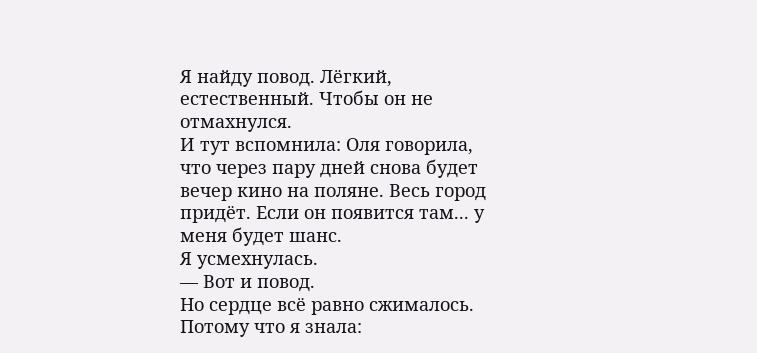Я найду повод. Лёгкий, естественный. Чтобы он не отмахнулся.
И тут вспомнила: Оля говорила, что через пару дней снова будет вечер кино на поляне. Весь город придёт. Если он появится там... у меня будет шанс.
Я усмехнулась.
— Вот и повод.
Но сердце всё равно сжималось. Потому что я знала: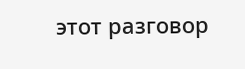этот разговор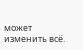может изменить всё.